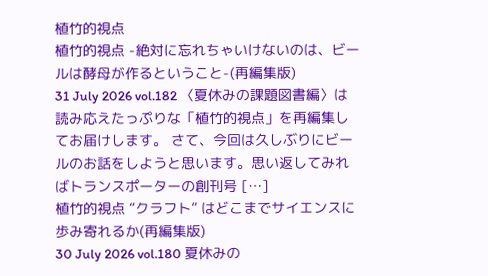植竹的視点
植竹的視点 -絶対に忘れちゃいけないのは、ビールは酵母が作るということ-(再編集版)
31 July 2026 vol.182 〈夏休みの課題図書編〉は読み応えたっぷりな「植竹的視点」を再編集してお届けします。 さて、今回は久しぶりにビールのお話をしようと思います。思い返してみればトランスポーターの創刊号 […]
植竹的視点 “クラフト” はどこまでサイエンスに歩み寄れるか(再編集版)
30 July 2026 vol.180 夏休みの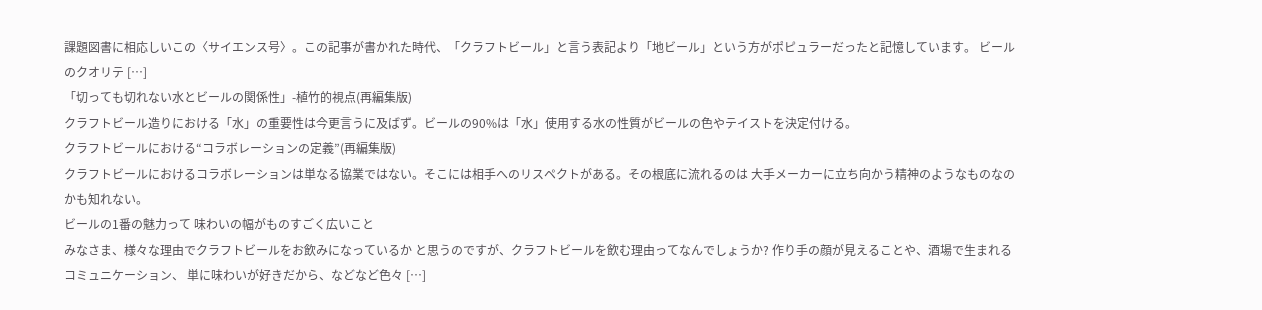課題図書に相応しいこの〈サイエンス号〉。この記事が書かれた時代、「クラフトビール」と言う表記より「地ビール」という方がポピュラーだったと記憶しています。 ビールのクオリテ […]
「切っても切れない水とビールの関係性」-植竹的視点(再編集版)
クラフトビール造りにおける「水」の重要性は今更言うに及ばず。ビールの90%は「水」使用する水の性質がビールの色やテイストを決定付ける。
クラフトビールにおける“コラボレーションの定義”(再編集版)
クラフトビールにおけるコラボレーションは単なる協業ではない。そこには相手へのリスペクトがある。その根底に流れるのは 大手メーカーに立ち向かう精神のようなものなのかも知れない。
ビールの1番の魅力って 味わいの幅がものすごく広いこと
みなさま、様々な理由でクラフトビールをお飲みになっているか と思うのですが、クラフトビールを飲む理由ってなんでしょうか? 作り手の顔が見えることや、酒場で生まれるコミュニケーション、 単に味わいが好きだから、などなど色々 […]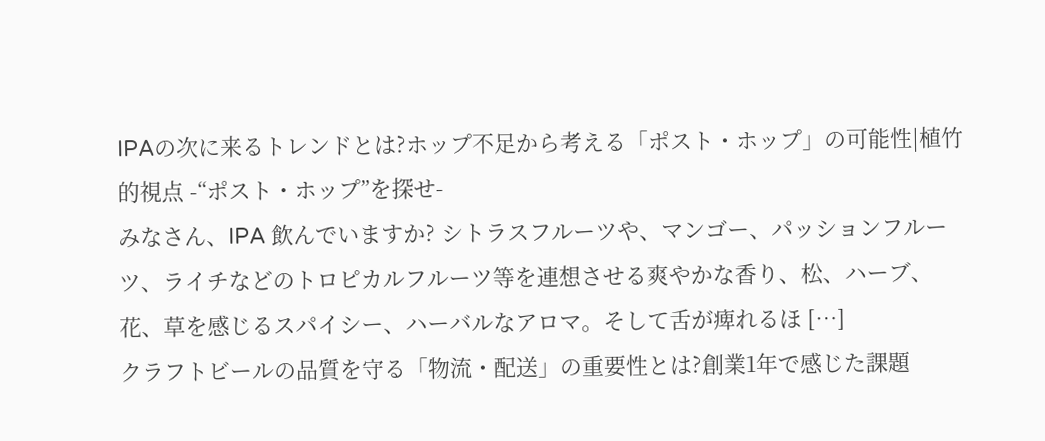IPAの次に来るトレンドとは?ホップ不足から考える「ポスト・ホップ」の可能性|植竹的視点 -“ポスト・ホップ”を探せ-
みなさん、IPA 飲んでいますか? シトラスフルーツや、マンゴー、パッションフルーツ、ライチなどのトロピカルフルーツ等を連想させる爽やかな香り、松、ハーブ、花、草を感じるスパイシー、ハーバルなアロマ。そして舌が痺れるほ […]
クラフトビールの品質を守る「物流・配送」の重要性とは?創業1年で感じた課題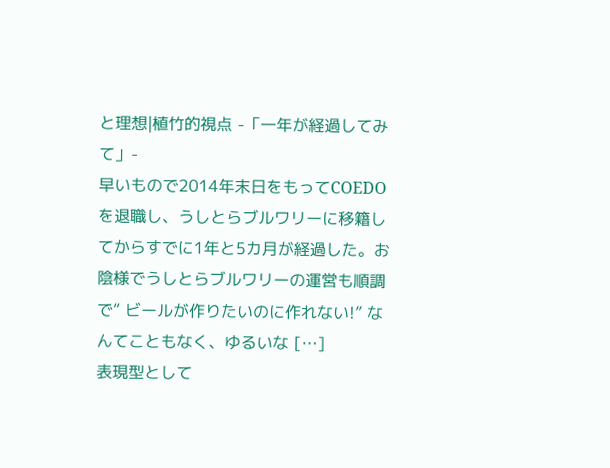と理想|植竹的視点 -「一年が経過してみて」-
早いもので2014年末日をもってCOEDOを退職し、うしとらブルワリーに移籍してからすでに1年と5カ月が経過した。お陰様でうしとらブルワリーの運営も順調で“ ビールが作りたいのに作れない!” なんてこともなく、ゆるいな […]
表現型として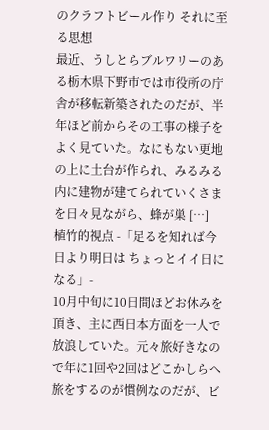のクラフトビール作り それに至る思想
最近、うしとらブルワリーのある栃木県下野市では市役所の庁舎が移転新築されたのだが、半年ほど前からその工事の様子をよく見ていた。なにもない更地の上に土台が作られ、みるみる内に建物が建てられていくさまを日々見ながら、蜂が巣 […]
植竹的視点 -「足るを知れば今日より明日は ちょっとイイ日になる」-
10月中旬に10日間ほどお休みを頂き、主に西日本方面を一人で放浪していた。元々旅好きなので年に1回や2回はどこかしらへ旅をするのが慣例なのだが、ビ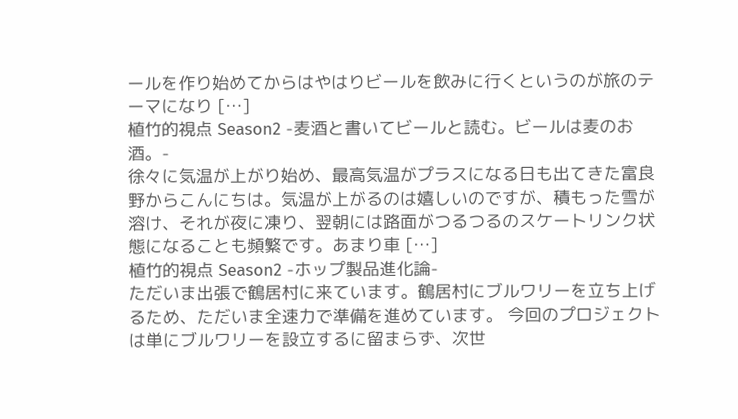ールを作り始めてからはやはりビールを飲みに行くというのが旅のテーマになり […]
植竹的視点 Season2 -麦酒と書いてビールと読む。ビールは麦のお酒。-
徐々に気温が上がり始め、最高気温がプラスになる日も出てきた富良野からこんにちは。気温が上がるのは嬉しいのですが、積もった雪が溶け、それが夜に凍り、翌朝には路面がつるつるのスケートリンク状態になることも頻繁です。あまり車 […]
植竹的視点 Season2 -ホップ製品進化論-
ただいま出張で鶴居村に来ています。鶴居村にブルワリーを立ち上げるため、ただいま全速力で準備を進めています。 今回のプロジェクトは単にブルワリーを設立するに留まらず、次世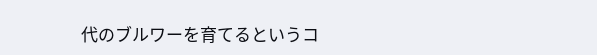代のブルワーを育てるというコ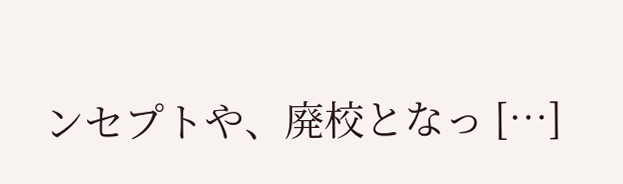ンセプトや、廃校となっ […]